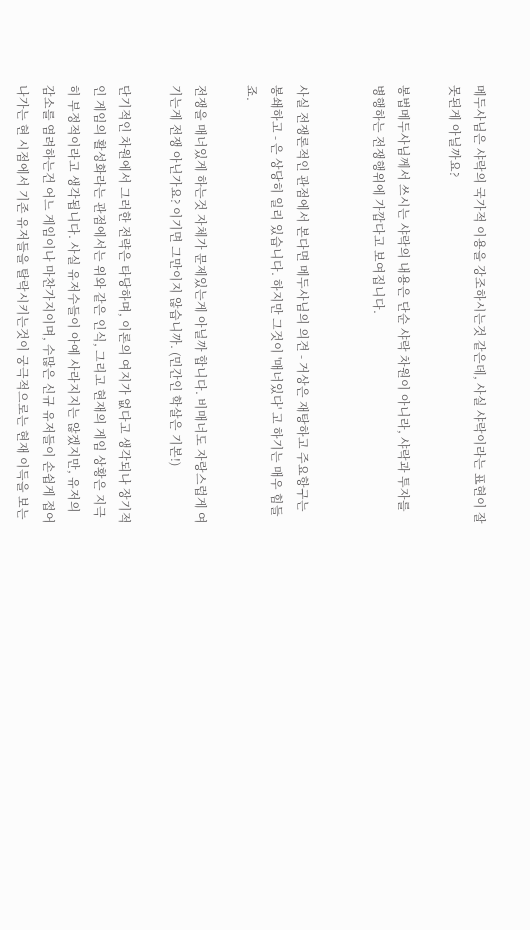메두사님은 샤락의 국가적 이용을 강조하시는것 같은데, 사실 샤락이라는 표현이 잘못된게 아닐까요?

봉법메두사님께서 쓰시는 샤락의 내용은 단순 샤락 차원이 아니라, 샤락과 투자를 병행하는 전쟁행위에 가깝다고 보여집니다.


사실 전쟁론적인 관점에서 본다면 메두사님의 의견 - 거상은 재탕하고 주요항구는 봉쇄하고 - 은 상당히 일리 있습니다. 하지만 그것이 '매너있다' 고 하기는 매우 힘들죠.

전쟁을 매너있게 하는것 자체가 문제있는게 아닐까 합니다. 비매너도 자랑스럽게 여기는게 전쟁 아닌가요? 이기면 그만이지 않습니까. (민간인 학살은 기본!)

단기적인 차원에서 그러한 전략은 타당하며, 이론의 여지가 없다고 생각되나 장기적인 게임의 활성화라는 관점에서는 위와 같은 인식, 그리고 현재의 게임 상황은 지극히 부정적이라고 생각됩니다. 사실 유저수들이 아예 사라지지는 않겠지만, 유저의 감소를 염려하는건 어느 게임이나 마찬가지이며, 수많은 신규 유저들이 손쉽게 접어나가는 현 시점에서 기존 유저들을 탈락시키는것이 궁극적으로는 현재 이득을 보는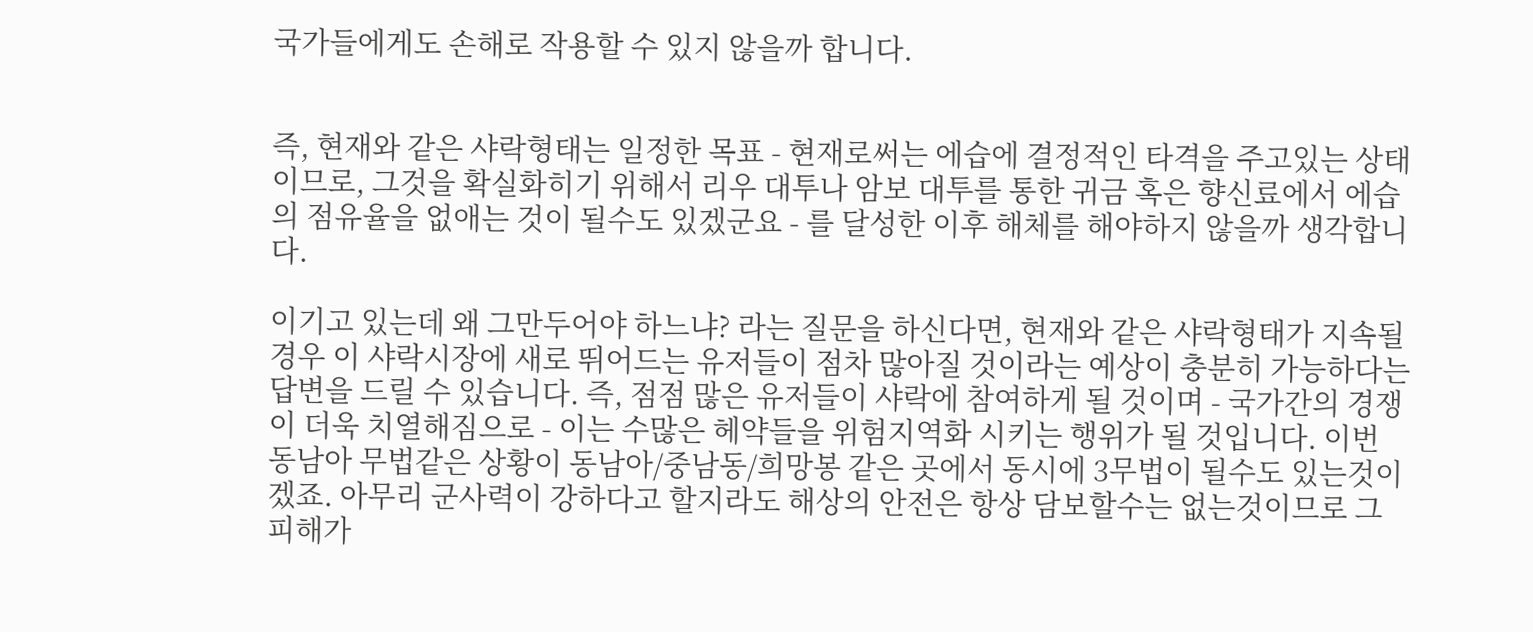국가들에게도 손해로 작용할 수 있지 않을까 합니다.


즉, 현재와 같은 샤락형태는 일정한 목표 - 현재로써는 에습에 결정적인 타격을 주고있는 상태이므로, 그것을 확실화히기 위해서 리우 대투나 암보 대투를 통한 귀금 혹은 향신료에서 에습의 점유율을 없애는 것이 될수도 있겠군요 - 를 달성한 이후 해체를 해야하지 않을까 생각합니다.

이기고 있는데 왜 그만두어야 하느냐? 라는 질문을 하신다면, 현재와 같은 샤락형태가 지속될 경우 이 샤락시장에 새로 뛰어드는 유저들이 점차 많아질 것이라는 예상이 충분히 가능하다는 답변을 드릴 수 있습니다. 즉, 점점 많은 유저들이 샤락에 참여하게 될 것이며 - 국가간의 경쟁이 더욱 치열해짐으로 - 이는 수많은 헤약들을 위험지역화 시키는 행위가 될 것입니다. 이번 동남아 무법같은 상황이 동남아/중남동/희망봉 같은 곳에서 동시에 3무법이 될수도 있는것이겠죠. 아무리 군사력이 강하다고 할지라도 해상의 안전은 항상 담보할수는 없는것이므로 그 피해가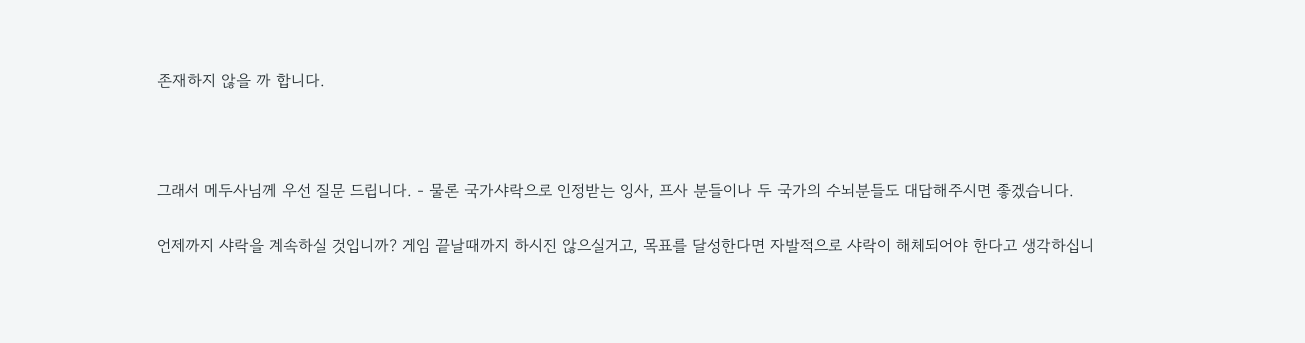존재하지 않을 까 합니다.



그래서 메두사님께 우선 질문 드립니다. - 물론 국가샤락으로 인정받는 잉사, 프사 분들이나 두 국가의 수뇌분들도 대답해주시면 좋겠습니다.

언제까지 샤락을 계속하실 것입니까? 게임 끝날때까지 하시진 않으실거고, 목표를 달성한다면 자발적으로 샤락이 해체되어야 한다고 생각하십니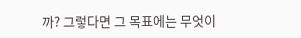까? 그렇다면 그 목표에는 무엇이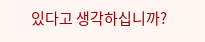있다고 생각하십니까?